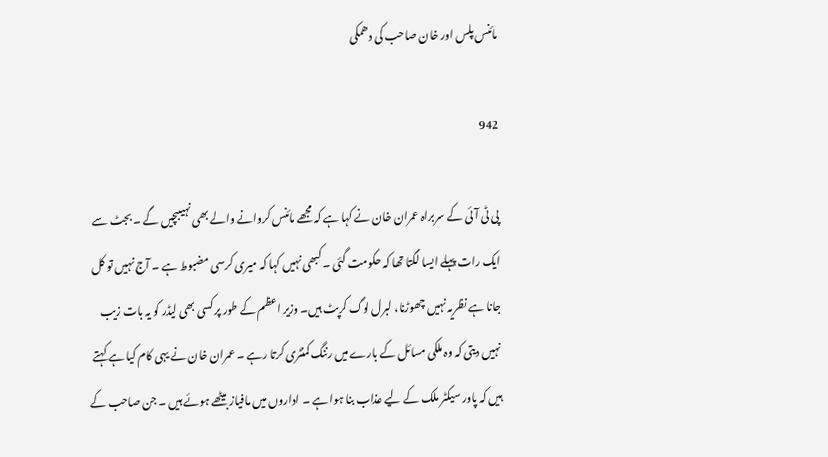مائنس پلس اور خان صاحب کی دھمکی

942

پی ٹی آئی کے سربراہ عمران خان نے کہا ہے کہ مجھے مائنس کروانے والے بھی نہیںبچیں گے ۔ بجٹ سے ایک رات پہلے ایسا لگتا تھا کہ حکومت گئی ۔ کبھی نہیں کہا کہ میری کرسی مضبوط ہے ۔ آج نہیں تو کل جانا ہے نظریہ نہیں چھوڑنا، لبرل لوگ کرپٹ ہیں۔ وزیر اعظم کے طور پر کسی بھی لیڈر کو یہ بات زیب نہیں دیتی کہ وہ ملکی مسائل کے بارے میں رننگ کمنٹری کرتا رہے ۔ عمران خان نے یہی کام کیا ہے کہتے ہیں کہ پاور سیکٹر ملک کے لیے عذاب بنا ہوا ہے ۔ اداروں میں مافیاز بیٹھے ہوئے ہیں ۔ جن صاحب کے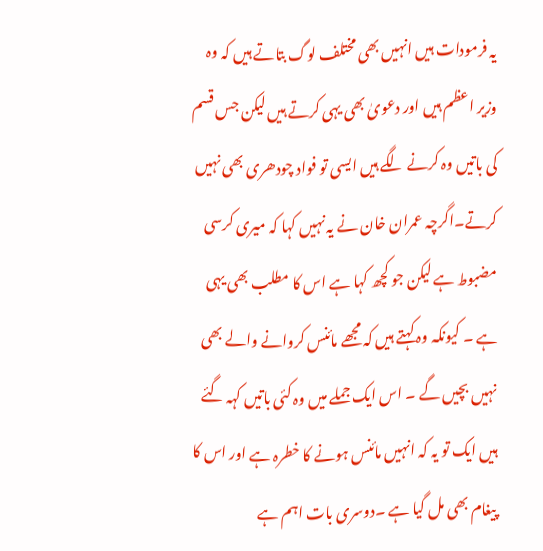یہ فرمودات ہیں انہیں بھی مختلف لوگ بتاتے ہیں کہ وہ وزیر اعظم ہیں اور دعویٰ بھی یہی کرتے ہیں لیکن جس قسم کی باتیں وہ کرنے لگے ہیں ایسی تو فواد چودھری بھی نہیں کرتے۔اگرچہ عمران خان نے یہ نہیں کہا کہ میری کرسی مضبوط ہے لیکن جو کچھ کہا ہے اس کا مطلب بھی یہی ہے ۔ کیونکہ وہ کہتے ہیں کہ مجھے مائنس کروانے والے بھی نہیں بچیں گے ۔ اس ایک جملے میں وہ کئی باتیں کہہ گئے ہیں ایک تو یہ کہ انہیں مائنس ہونے کا خطرہ ہے اور اس کا پیغام بھی مل گیا ہے ۔دوسری بات اہم ہے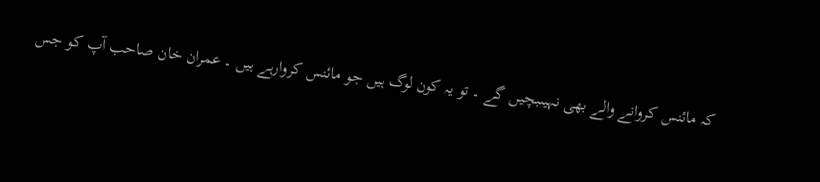کہ مائنس کروانے والے بھی نہیںبچیں گے ۔ تو یہ کون لوگ ہیں جو مائنس کروارہے ہیں ۔ عمران خان صاحب آپ کو جس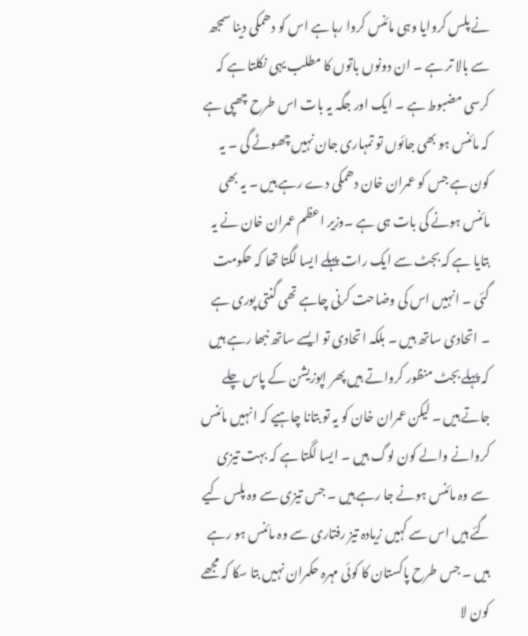نے پلس کروایا وہی مائنس کروا رہا ہے اس کو دھمکی دینا سمجھ سے بالا تر ہے ۔ ان دونوں باتوں کا مطلب یہی نکلتا ہے کہ کرسی مضبوط ہے ۔ ایک اور جگہ یہ بات اس طرح چھپی ہے کہ مائنس ہو بھی جائوں تو تمہاری جان نہیں چھوٹے گی ۔ یہ کون ہے جس کو عمران خان دھمکی دے رہے ہیں ۔ یہ بھی مائنس ہونے کی بات ہی ہے ۔وزیر اعظم عمران خان نے یہ بتایا ہے کہ بجٹ سے ایک رات پہلے ایسا لگتا تھا کہ حکومت گئی ۔ انہیں اس کی وضاحت کرنی چاہے تھی گنتی پوری ہے ۔ اتحادی ساتھ ہیں ۔ بلکہ اتحادی تو ایسے ساتھ نبھا رہے ہیں کہ پہلے بجٹ منظور کرواتے ہیں پھر اپوزیشن کے پاس چلے جاتے ہیں ۔ لیکن عمران خان کو یہ تو بتانا چاہیے کہ انہیں مائنس کروانے والے کون لوگ ہیں ۔ ایسا لگتا ہے کہ بہت تیزی سے وہ مائنس ہونے جا رہے ہیں ۔ جس تیزی سے وہ پلس کیے گئے ہیں اس سے کہیں زیادہ تیز رفتاری سے وہ مائنس ہو رہے ہیں ۔ جس طرح پاکستان کا کوئی مہرہ حکمران نہیں بتا سکا کہ مجھے کون لا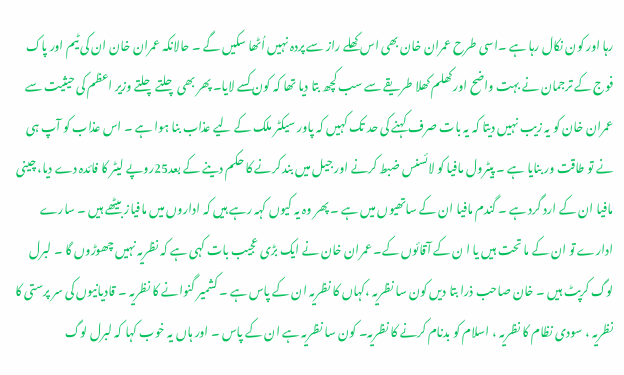رہا اور کون نکال رہا ہے ۔اسی طرح عمران خان بھی اس کھلے راز سے پردہ نہیں اُٹھا سکیں گے ۔ حالانکہ عمران خان ان کی ٹیم اور پاک فوج کے ترجمان نے بہت واضح اور کھلم کھلا طریقے سے سب کچھ بتا دیا تھا کہ کون کسے لایا۔ پھر بھی چلتے چلتے وزیر اعظم کی حیثیت سے عمران خان کو یہ زیب نہیں دیتا کہ یہ بات صرف کہنے کی حد تک کہیں کہ پاور سیکٹر ملک کے لیے عذاب بنا ہوا ہے ۔ اس عذاب کو آپ ہی نے تو طاقت ور بنایا ہے ۔ پیٹرول مافیا کو لائسنس ضبط کرنے اور جیل میں بند کرنے کا حکم دینے کے بعد25روپے لیٹر کا فائدہ دے دیا، چینی مافیا ان کے ارد گرد ہے ۔ گندم مافیا ان کے ساتھیوں میں ہے ۔ پھر وہ یہ کیوں کہہ رہے ہیں کہ اداروں میں مافیاز بیٹھے ہیں ۔ سارے ادارے تو ان کے ما تحت ہیں یا ا ن کے آقائوں کے۔ عمران خان نے ایک بڑی عجیب بات کہی ہے کہ نظریہ نہیں چھوڑوں گا ۔ لبرل لوگ کرپٹ ہیں ۔ خان صاحب ذرا بتا دیں کون سا نظریہ ،کہاں کا نظریہ ان کے پاس ہے ۔ کشمیر گنوانے کا نظریہ ۔ قادیانیوں کی سر پرستی کا نظریہ ، سودی نظام کا نظریہ ، اسلام کو بدنام کرنے کا نظریہ۔ کون سا نظریہ ہے ان کے پاس ۔ اور ہاں یہ خوب کہا کہ لبرل لوگ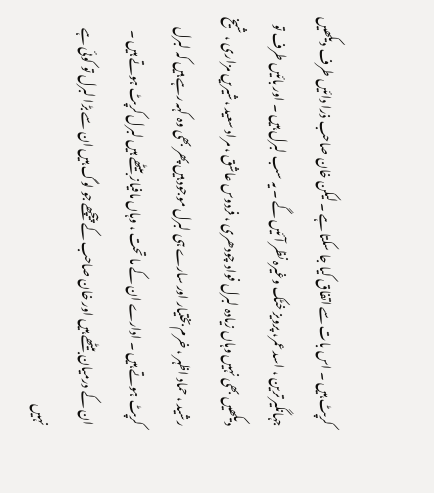کرپٹ ہیں ۔ اس بات سے اتفاق کیا جا سکتا ہے ۔ لیکن خان صاحب ذرا دائیں طرف دیکھیں جہانگیر ترین ، اسد عمر، پرویز خٹک وغیرہ نظر آئیں گے ۔ یہ سب لبرل ہیں ۔ اور بائیں طرف تو دیکھیں بھی نہیں وہاں زیادہ لبرل فواد چودھری ، فردوس عاشق ، مراد سعید ،شیریں مزاری ، شیخ رشید ، حماد اظہر ، خرم بختیار اور سارے ہی لبرل موجود ہیں پھر بھی وہ کہہ رہے ہیں کہ لبرل کرپٹ ہوتے ہیں ۔ ادارے ان کے ما تحت ، وہاں مافیاز بیٹھے ہیں لبرل کرپٹ ہوتے ہیں ۔ ان کے درمیان بیٹھے ہیں اور خان صاحب کے پیچھے جو لوگ ہیں ان سے بڑا لبرل تو کوئی ہے نہیں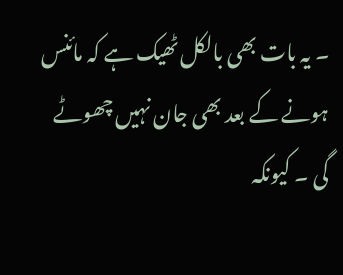۔ یہ بات بھی بالکل ٹھیک ہے کہ مائنس ہونے کے بعد بھی جان نہیں چھوٹے گی ۔ کیونکہ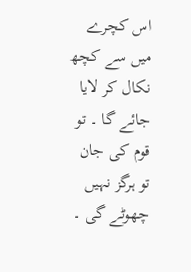اس کچرے میں سے کچھ نکال کر لایا جائے گا ۔ تو قوم کی جان تو ہرگز نہیں چھوٹے گی ۔